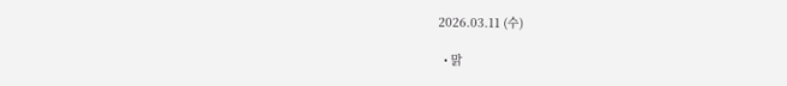2026.03.11 (수)

  • 맑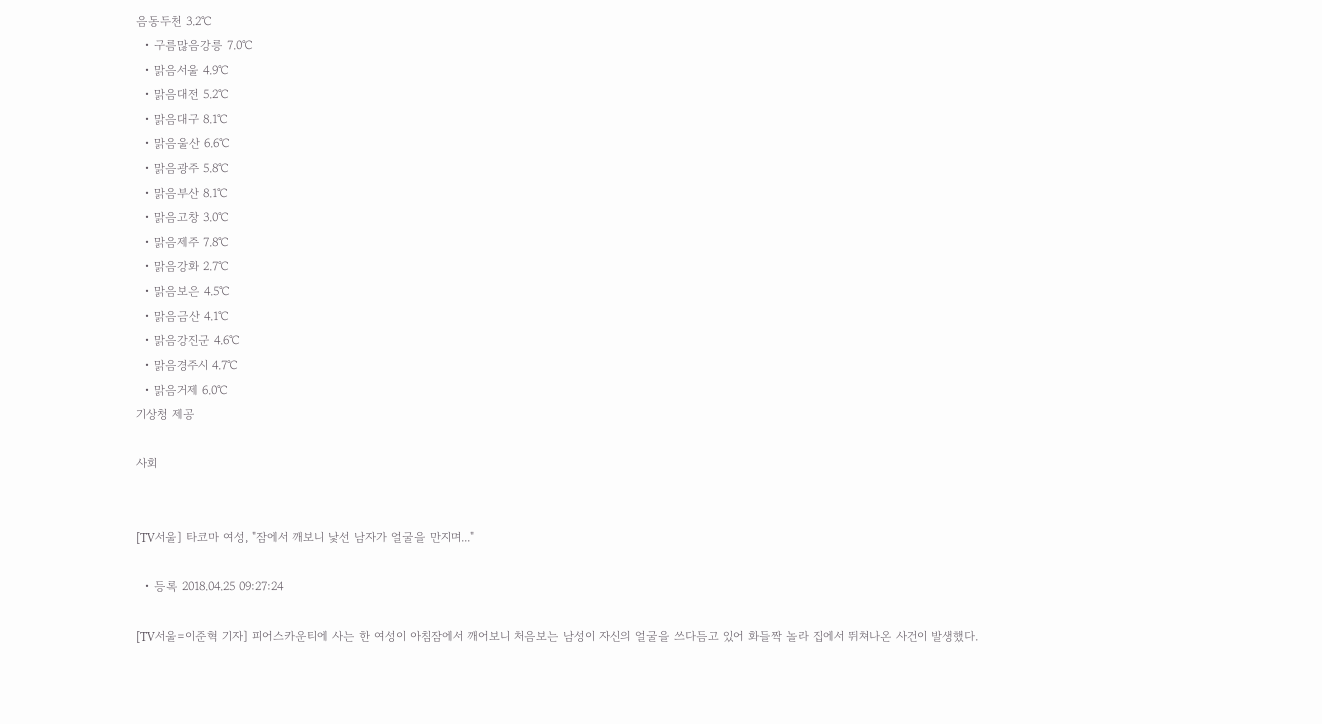음동두천 3.2℃
  • 구름많음강릉 7.0℃
  • 맑음서울 4.9℃
  • 맑음대전 5.2℃
  • 맑음대구 8.1℃
  • 맑음울산 6.6℃
  • 맑음광주 5.8℃
  • 맑음부산 8.1℃
  • 맑음고창 3.0℃
  • 맑음제주 7.8℃
  • 맑음강화 2.7℃
  • 맑음보은 4.5℃
  • 맑음금산 4.1℃
  • 맑음강진군 4.6℃
  • 맑음경주시 4.7℃
  • 맑음거제 6.0℃
기상청 제공

사회


[TV서울] 타코마 여성, "잠에서 깨보니 낯선 남자가 얼굴을 만지며..."

  • 등록 2018.04.25 09:27:24

[TV서울=이준혁 기자] 피어스카운티에 사는 한 여성이 아침잠에서 깨어보니 처음보는 남성이 자신의 얼굴을 쓰다듬고 있어 화들짝 놀라 집에서 뛰쳐나온 사건이 발생했다.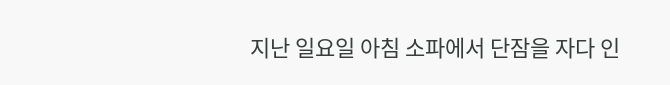지난 일요일 아침 소파에서 단잠을 자다 인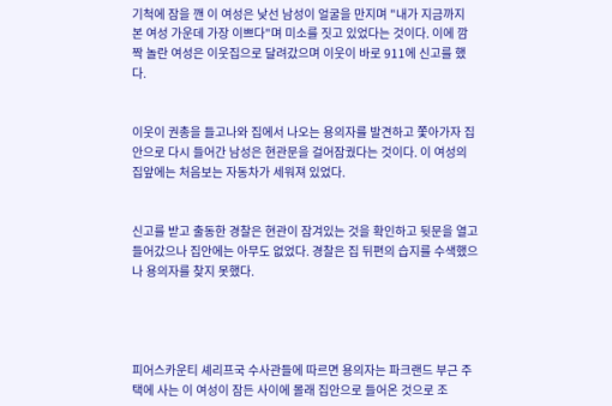기척에 잠을 깬 이 여성은 낮선 남성이 얼굴을 만지며 "내가 지금까지 본 여성 가운데 가장 이쁘다"며 미소를 짓고 있었다는 것이다. 이에 깜짝 놀란 여성은 이웃집으로 달려갔으며 이웃이 바로 911에 신고를 했다.


이웃이 권총을 들고나와 집에서 나오는 용의자를 발견하고 쫓아가자 집안으로 다시 들어간 남성은 현관문을 걸어잠궜다는 것이다. 이 여성의 집앞에는 처음보는 자동차가 세워져 있었다.


신고를 받고 출동한 경찰은 현관이 잠겨있는 것을 확인하고 뒷문을 열고 들어갔으나 집안에는 아무도 없었다. 경찰은 집 뒤편의 습지를 수색했으나 용의자를 찾지 못했다.




피어스카운티 셰리프국 수사관들에 따르면 용의자는 파크랜드 부근 주택에 사는 이 여성이 잠든 사이에 몰래 집안으로 들어온 것으로 조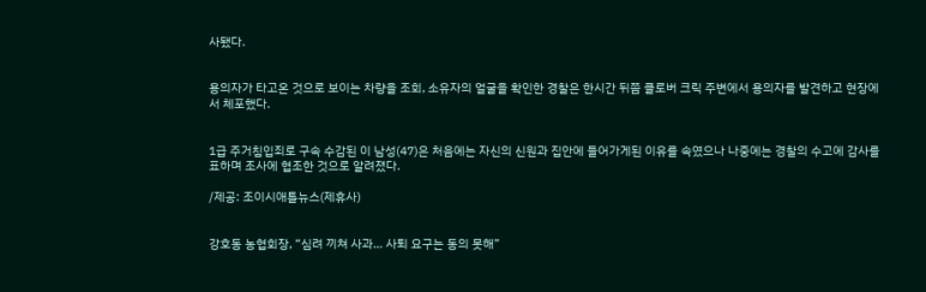사됐다.


용의자가 타고온 것으로 보이는 차량을 조회, 소유자의 얼굴을 확인한 경찰은 한시간 뒤쯤 클로버 크릭 주변에서 용의자를 발견하고 현장에서 체포했다.


1급 주거침입죄로 구속 수감된 이 남성(47)은 처음에는 자신의 신원과 집안에 들어가게된 이유를 속였으나 나중에는 경찰의 수고에 감사를 표하며 조사에 협조한 것으로 알려졌다.

/제공: 조이시애틀뉴스(제휴사)


강호동 농협회장, “심려 끼쳐 사과… 사퇴 요구는 동의 못해”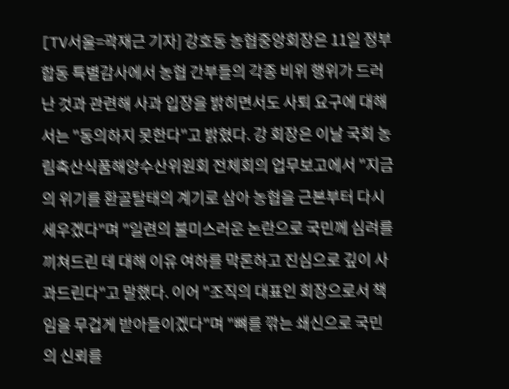[TV서울=곽재근 기자] 강호동 농협중앙회장은 11일 정부 합동 특별감사에서 농협 간부들의 각종 비위 행위가 드러난 것과 관련해 사과 입장을 밝히면서도 사퇴 요구에 대해서는 "동의하지 못한다"고 밝혔다. 강 회장은 이날 국회 농림축산식품해양수산위원회 전체회의 업무보고에서 "지금의 위기를 환골탈태의 계기로 삼아 농협을 근본부터 다시 세우겠다"며 "일련의 불미스러운 논란으로 국민께 심려를 끼쳐드린 데 대해 이유 여하를 막론하고 진심으로 깊이 사과드린다"고 말했다. 이어 "조직의 대표인 회장으로서 책임을 무겁게 받아들이겠다"며 "뼈를 깎는 쇄신으로 국민의 신뢰를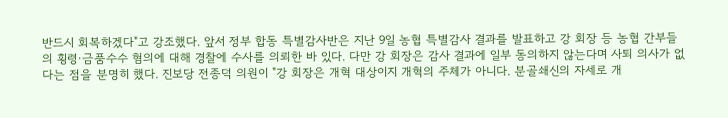반드시 회복하겠다"고 강조했다. 앞서 정부 합동 특별감사반은 지난 9일 농협 특별감사 결과를 발표하고 강 회장 등 농협 간부들의 횡령·금품수수 혐의에 대해 경찰에 수사를 의뢰한 바 있다. 다만 강 회장은 감사 결과에 일부 동의하지 않는다며 사퇴 의사가 없다는 점을 분명히 했다. 진보당 전종덕 의원이 "강 회장은 개혁 대상이지 개혁의 주체가 아니다. 분골쇄신의 자세로 개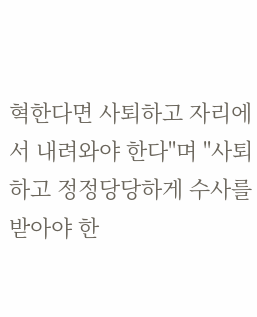혁한다면 사퇴하고 자리에서 내려와야 한다"며 "사퇴하고 정정당당하게 수사를 받아야 한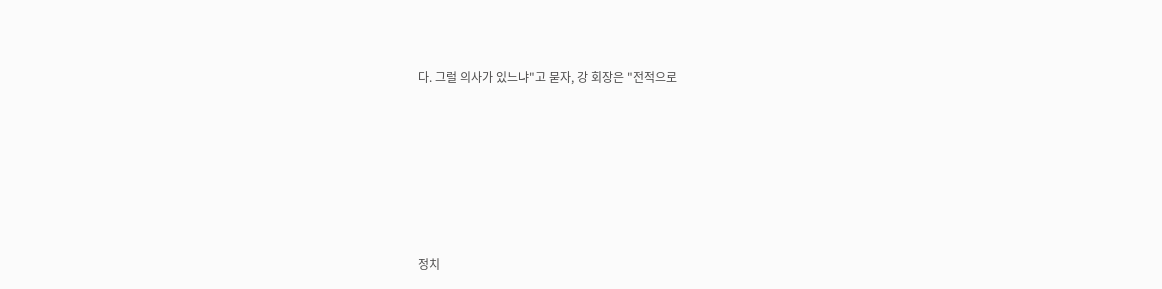다. 그럴 의사가 있느냐"고 묻자, 강 회장은 "전적으로






정치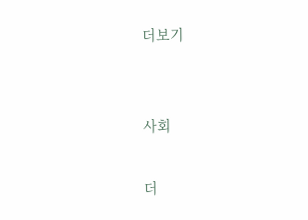더보기


사회

더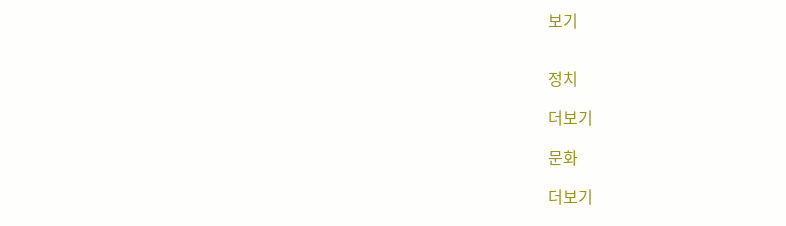보기


정치

더보기

문화

더보기